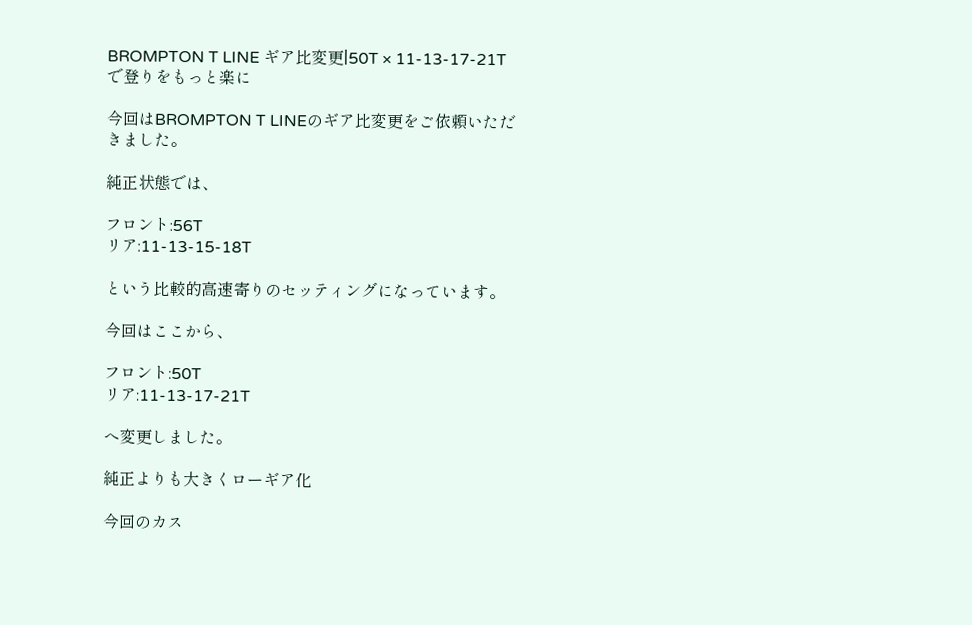BROMPTON T LINE ギア比変更|50T × 11-13-17-21Tで登りをもっと楽に

今回はBROMPTON T LINEのギア比変更をご依頼いただきました。

純正状態では、

フロント:56T
リア:11-13-15-18T

という比較的高速寄りのセッティングになっています。

今回はここから、

フロント:50T
リア:11-13-17-21T

へ変更しました。

純正よりも大きくローギア化

今回のカス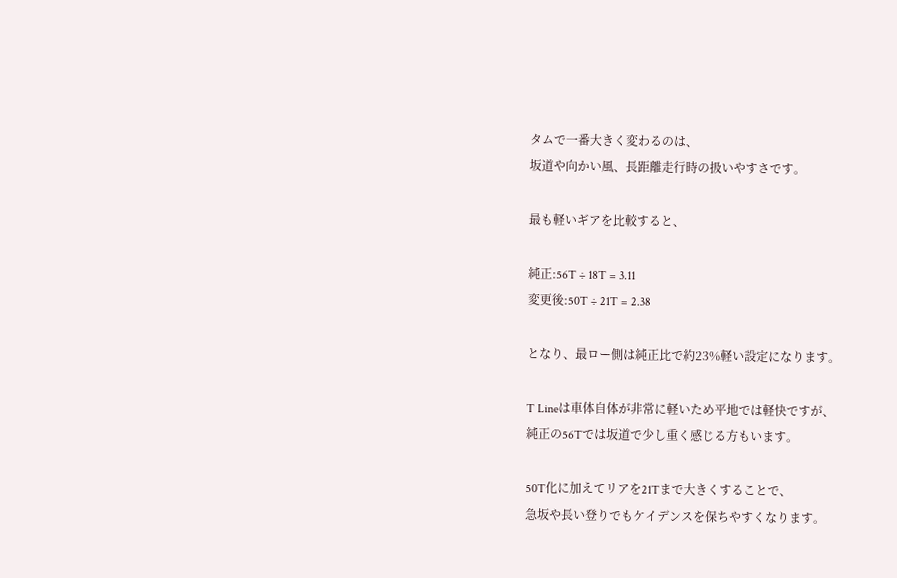タムで一番大きく変わるのは、
坂道や向かい風、長距離走行時の扱いやすさです。

最も軽いギアを比較すると、

純正:56T ÷ 18T = 3.11
変更後:50T ÷ 21T = 2.38

となり、最ロー側は純正比で約23%軽い設定になります。

T Lineは車体自体が非常に軽いため平地では軽快ですが、
純正の56Tでは坂道で少し重く感じる方もいます。

50T化に加えてリアを21Tまで大きくすることで、
急坂や長い登りでもケイデンスを保ちやすくなります。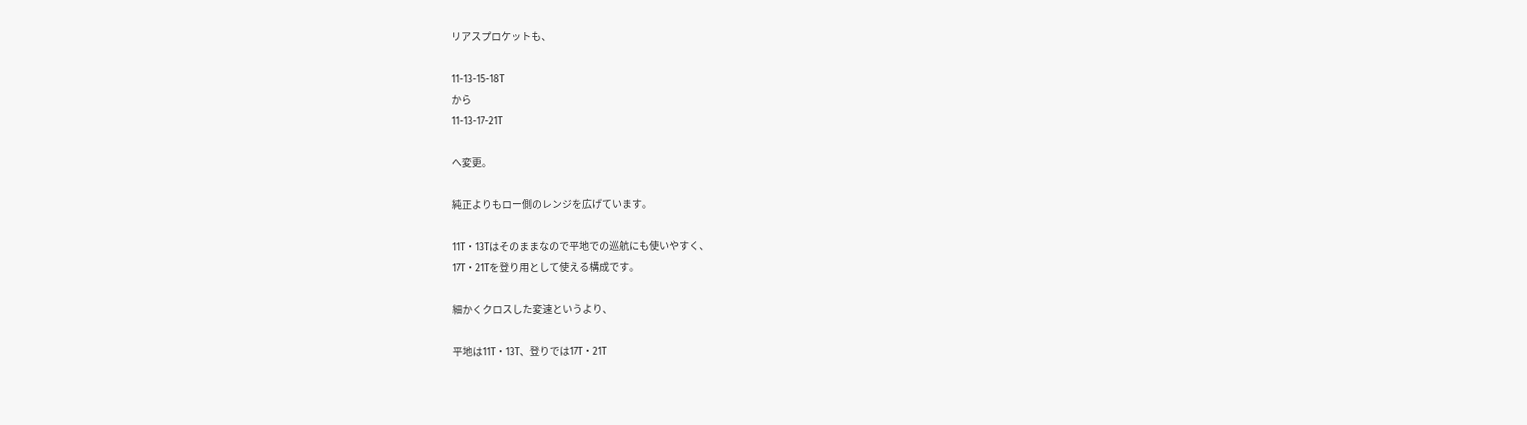リアスプロケットも、

11-13-15-18T
から
11-13-17-21T

へ変更。

純正よりもロー側のレンジを広げています。

11T・13Tはそのままなので平地での巡航にも使いやすく、
17T・21Tを登り用として使える構成です。

細かくクロスした変速というより、

平地は11T・13T、登りでは17T・21T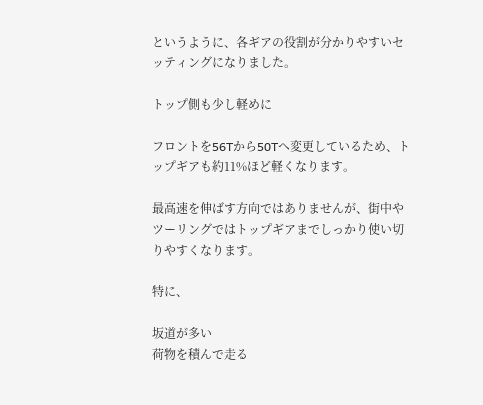というように、各ギアの役割が分かりやすいセッティングになりました。

トップ側も少し軽めに

フロントを56Tから50Tへ変更しているため、トップギアも約11%ほど軽くなります。

最高速を伸ばす方向ではありませんが、街中やツーリングではトップギアまでしっかり使い切りやすくなります。

特に、

坂道が多い
荷物を積んで走る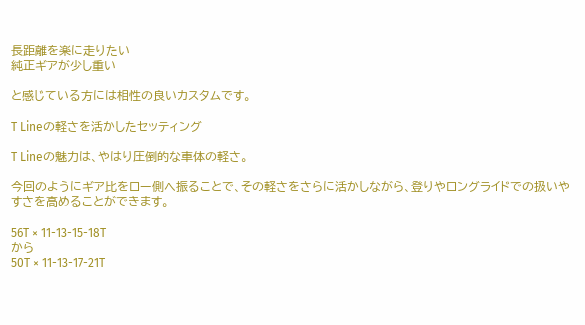長距離を楽に走りたい
純正ギアが少し重い

と感じている方には相性の良いカスタムです。

T Lineの軽さを活かしたセッティング

T Lineの魅力は、やはり圧倒的な車体の軽さ。

今回のようにギア比をロー側へ振ることで、その軽さをさらに活かしながら、登りやロングライドでの扱いやすさを高めることができます。

56T × 11-13-15-18T
から
50T × 11-13-17-21T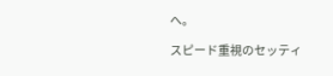へ。

スピード重視のセッティ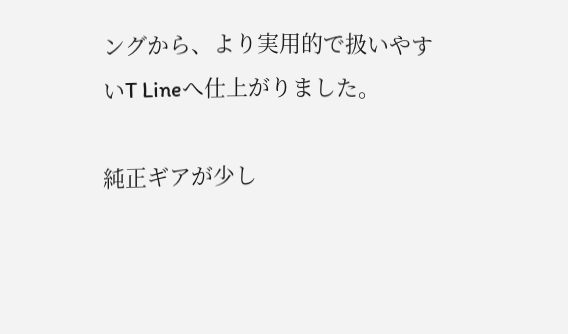ングから、より実用的で扱いやすいT Lineへ仕上がりました。

純正ギアが少し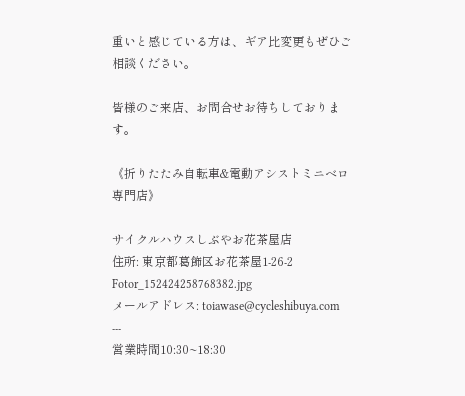重いと感じている方は、ギア比変更もぜひご相談ください。

皆様のご来店、お問合せお待ちしております。

《折りたたみ自転車&電動アシストミニベロ専門店》

サイクルハウスしぶやお花茶屋店
住所: 東京都葛飾区お花茶屋1-26-2
Fotor_152424258768382.jpg
メールアドレス: toiawase@cycleshibuya.com
---
営業時間10:30~18:30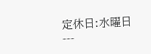定休日:水曜日
---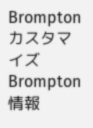BromptonカスタマイズBrompton情報